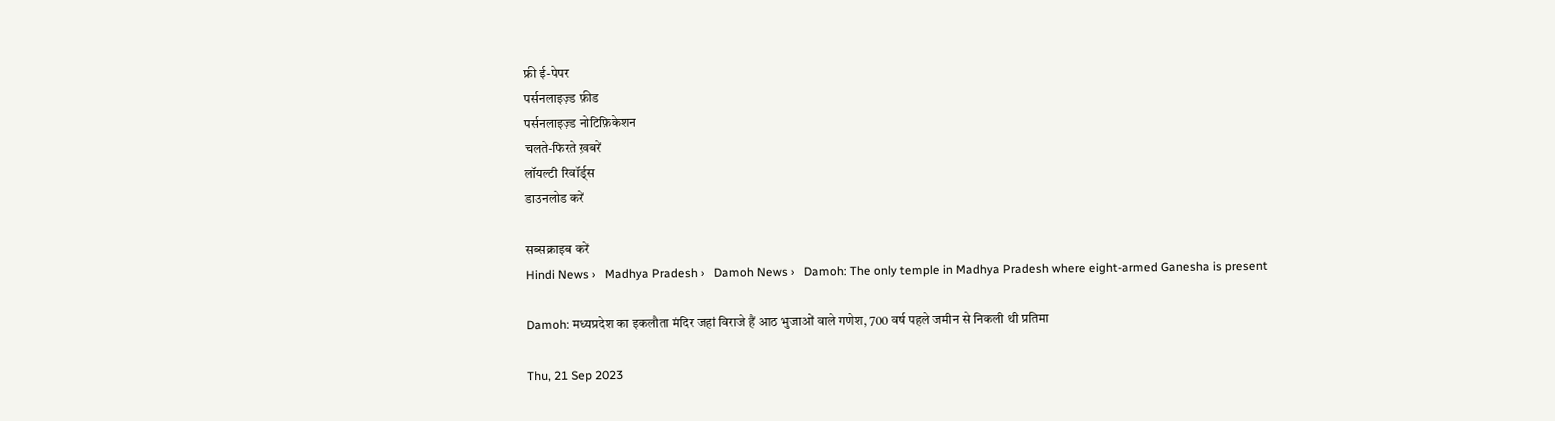फ्री ई-पेपर
पर्सनलाइज़्ड फ़ीड
पर्सनलाइज़्ड नोटिफ़िकेशन
चलते-फिरते ख़बरें
लॉयल्टी रिवॉर्ड्स
डाउनलोड करें

सब्सक्राइब करें
Hindi News ›   Madhya Pradesh ›   Damoh News ›   Damoh: The only temple in Madhya Pradesh where eight-armed Ganesha is present

Damoh: मध्यप्रदेश का इकलौता मंदिर जहां विराजे हैं आठ भुजाओं वाले गणेश, 700 वर्ष पहले जमीन से निकली थी प्रतिमा

Thu, 21 Sep 2023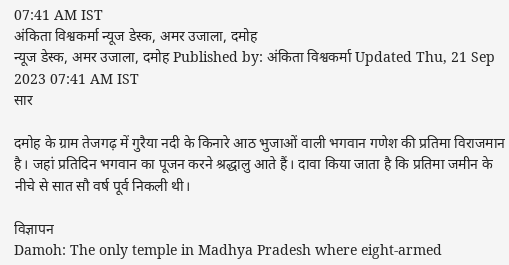07:41 AM IST
अंकिता विश्वकर्मा न्यूज डेस्क, अमर उजाला, दमोह
न्यूज डेस्क, अमर उजाला, दमोह Published by: अंकिता विश्वकर्मा Updated Thu, 21 Sep 2023 07:41 AM IST
सार

दमोह के ग्राम तेजगढ़ में गुरैया नदी के किनारे आठ भुजाओं वाली भगवान गणेश की प्रतिमा विराजमान है। जहां प्रतिदिन भगवान का पूजन करने श्रद्धालु आते हैं। दावा किया जाता है कि प्रतिमा जमीन के नीचे से सात सौ वर्ष पूर्व निकली थी।

विज्ञापन
Damoh: The only temple in Madhya Pradesh where eight-armed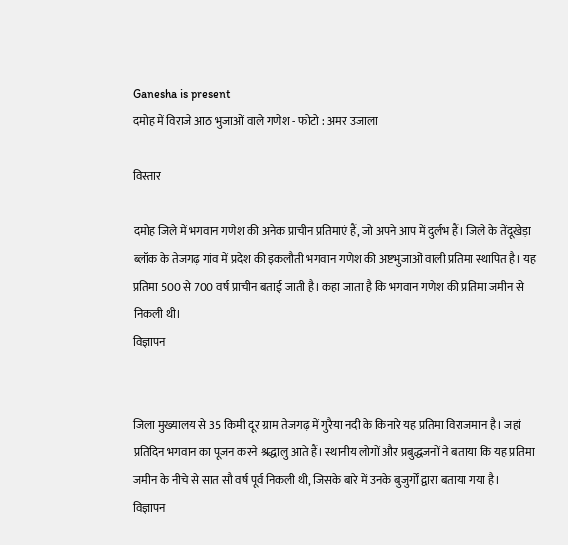Ganesha is present
दमोह में विराजे आठ भुजाओं वाले गणेश - फोटो : अमर उजाला

विस्तार

दमोह जिले में भगवान गणेश की अनेक प्राचीन प्रतिमाएं हैं, जो अपने आप में दुर्लभ हैं। जिले के तेंदूखेड़ा ब्लॉक के तेजगढ़ गांव में प्रदेश की इकलौती भगवान गणेश की अष्टभुजाओं वाली प्रतिमा स्थापित है। यह प्रतिमा 500 से 700 वर्ष प्राचीन बताई जाती है। कहा जाता है कि भगवान गणेश की प्रतिमा जमीन से निकली थी।
विज्ञापन


जिला मुख्यालय से 35 किमी दूर ग्राम तेजगढ़ में गुरैया नदी के किनारे यह प्रतिमा विराजमान है। जहां प्रतिदिन भगवान का पूजन करने श्रद्धालु आते हैं। स्थानीय लोगों और प्रबुद्धजनों ने बताया कि यह प्रतिमा जमीन के नीचे से सात सौ वर्ष पूर्व निकली थी, जिसके बारे में उनके बुजुर्गों द्वारा बताया गया है।
विज्ञापन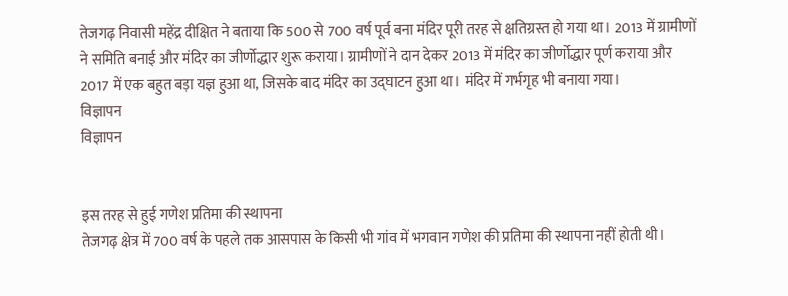तेजगढ़ निवासी महेंद्र दीक्षित ने बताया कि 500 से 700 वर्ष पूर्व बना मंदिर पूरी तरह से क्षतिग्रस्त हो गया था। 2013 में ग्रामीणों ने समिति बनाई और मंदिर का जीर्णोद्धार शुरू कराया। ग्रामीणों ने दान देकर 2013 में मंदिर का जीर्णोद्धार पूर्ण कराया और 2017 में एक बहुत बड़ा यज्ञ हुआ था, जिसके बाद मंदिर का उद्घाटन हुआ था। मंदिर में गर्भगृह भी बनाया गया।
विज्ञापन
विज्ञापन


इस तरह से हुई गणेश प्रतिमा की स्थापना
तेजगढ़ क्षेत्र में 700 वर्ष के पहले तक आसपास के किसी भी गांव में भगवान गणेश की प्रतिमा की स्थापना नहीं होती थी।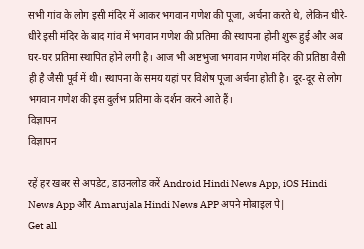सभी गांव के लोग इसी मंदिर में आकर भगवान गणेश की पूजा, अर्चना करते थे, लेकिन धीरे- धीरे इसी मंदिर के बाद गांव में भगवान गणेश की प्रतिमा की स्थापना होनी शुरू हुई और अब घर-घर प्रतिमा स्थापित होने लगी है। आज भी अष्टभुजा भगवान गणेश मंदिर की प्रतिष्ठा वैसी ही है जैसी पूर्व में थी। स्थापना के समय यहां पर विशेष पूजा अर्चना होती है। दूर-दूर से लोग भगवान गणेश की इस दुर्लभ प्रतिमा के दर्शन करने आते हैं।
विज्ञापन
विज्ञापन

रहें हर खबर से अपडेट, डाउनलोड करें Android Hindi News App, iOS Hindi News App और Amarujala Hindi News APP अपने मोबाइल पे|
Get all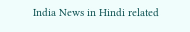India News in Hindi related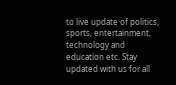to live update of politics, sports, entertainment, technology and education etc. Stay updated with us for all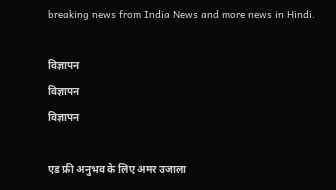breaking news from India News and more news in Hindi.

विज्ञापन
विज्ञापन
विज्ञापन

एड फ्री अनुभव के लिए अमर उजाला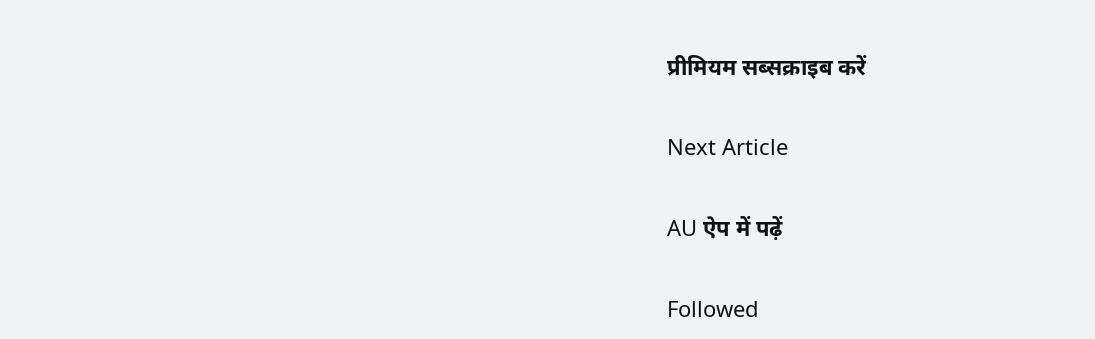प्रीमियम सब्सक्राइब करें

Next Article

AU ऐप में पढ़ें

Followed